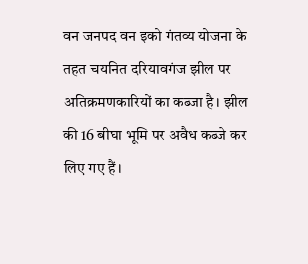वन जनपद वन इको गंतव्य योजना के तहत चयनित दरियावगंज झील पर अतिक्रमणकारियों का कब्जा है। झील की 16 बीघा भूमि पर अवैध कब्जे कर लिए गए हैं।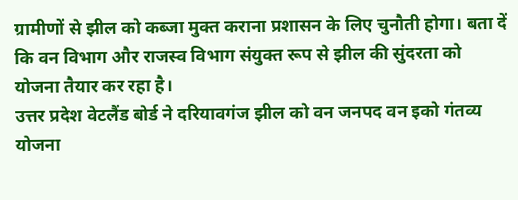ग्रामीणों से झील को कब्जा मुक्त कराना प्रशासन के लिए चुनौती होगा। बता दें कि वन विभाग और राजस्व विभाग संयुक्त रूप से झील की सुंदरता को योजना तैयार कर रहा है।
उत्तर प्रदेश वेटलैंड बोर्ड ने दरियावगंज झील को वन जनपद वन इको गंतव्य योजना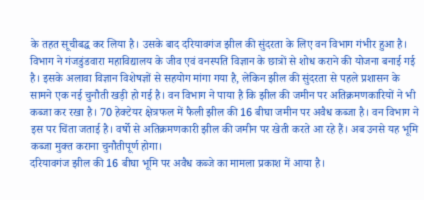के तहत सूचीबद्ध कर लिया है। उसके बाद दरियावगंज झील की सुंदरता के लिए वन विभाग गंभीर हुआ है। विभाग ने गंजडुंडवारा महाविद्यालय के जीव एवं वनस्पति विज्ञान के छात्रों से शोध कराने की योजना बनाई गई है। इसके अलावा विज्ञान विशेषज्ञों से सहयोग मांगा गया है, लेकिन झील की सुंदरता से पहले प्रशासन के सामने एक नई चुनौती खड़ी हो गई है। वन विभाग ने पाया है कि झील की जमीन पर अतिक्रमणकारियों ने भी कब्जा कर रखा है। 70 हेक्टेयर क्षेत्रफल में फैली झील की 16 बीघा जमीन पर अवैध कब्जा है। वन विभाग ने इस पर चिंता जताई है। वर्षो से अतिक्रमणकारी झील की जमीन पर खेती करते आ रहे हैं। अब उनसे यह भूमि कब्जा मुक्त कराना चुनौतीपूर्ण होगा।
दरियावगंज झील की 16 बीघा भूमि पर अवैध कब्जे का मामला प्रकाश में आया है।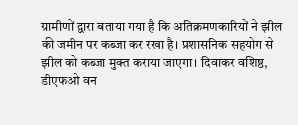ग्रामीणों द्वारा बताया गया है कि अतिक्रमणकारियों ने झील की जमीन पर कब्जा कर रखा है। प्रशासनिक सहयोग से झील को कब्जा मुक्त कराया जाएगा। दिवाकर वशिष्ठ, डीएफओ वन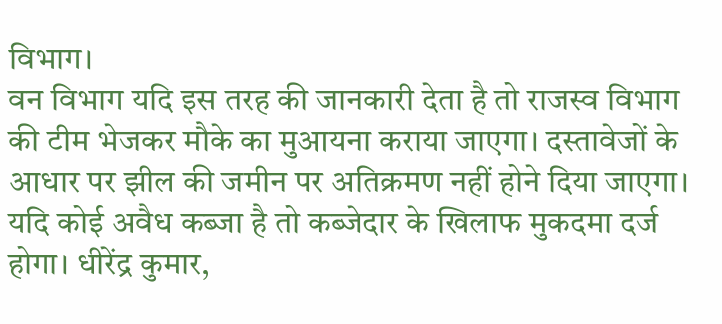विभाग।
वन विभाग यदि इस तरह की जानकारी देता है तो राजस्व विभाग की टीम भेजकर मौके का मुआयना कराया जाएगा। दस्तावेजों के आधार पर झील की जमीन पर अतिक्रमण नहीं होने दिया जाएगा। यदि कोई अवैध कब्जा है तो कब्जेदार के खिलाफ मुकदमा दर्ज होगा। धीरेंद्र कुमार,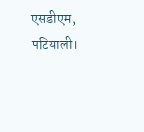एसडीएम, पटियाली।